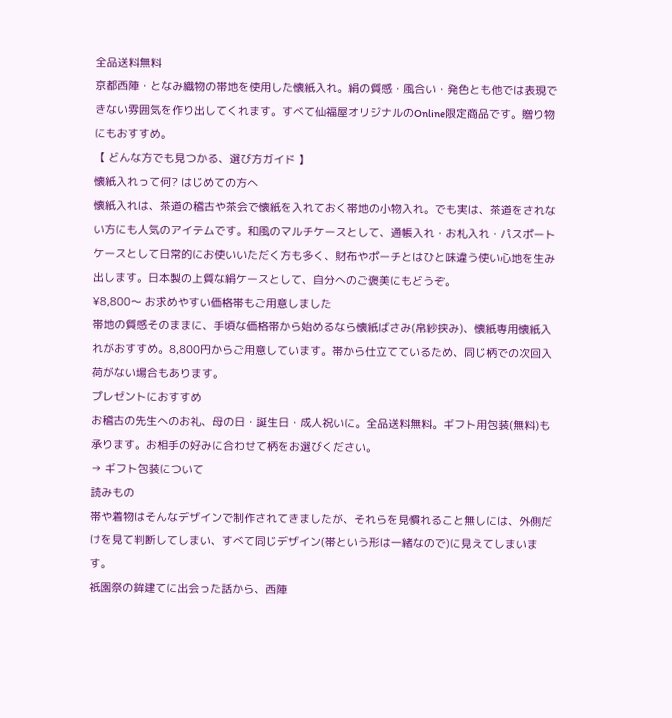全品送料無料
京都西陣・となみ織物の帯地を使用した懐紙入れ。絹の質感・風合い・発色とも他では表現できない雰囲気を作り出してくれます。すべて仙福屋オリジナルのOnline限定商品です。贈り物にもおすすめ。
【 どんな方でも見つかる、選び方ガイド 】
懐紙入れって何? はじめての方へ
懐紙入れは、茶道の稽古や茶会で懐紙を入れておく帯地の小物入れ。でも実は、茶道をされない方にも人気のアイテムです。和風のマルチケースとして、通帳入れ・お札入れ・パスポートケースとして日常的にお使いいただく方も多く、財布やポーチとはひと味違う使い心地を生み出します。日本製の上質な絹ケースとして、自分へのご褒美にもどうぞ。
¥8,800〜 お求めやすい価格帯もご用意しました
帯地の質感そのままに、手頃な価格帯から始めるなら懐紙ばさみ(帛紗挟み)、懐紙専用懐紙入れがおすすめ。8,800円からご用意しています。帯から仕立てているため、同じ柄での次回入荷がない場合もあります。
プレゼントにおすすめ
お稽古の先生へのお礼、母の日・誕生日・成人祝いに。全品送料無料。ギフト用包装(無料)も承ります。お相手の好みに合わせて柄をお選びください。
→ ギフト包装について
読みもの
帯や着物はそんなデザインで制作されてきましたが、それらを見慣れること無しには、外側だけを見て判断してしまい、すべて同じデザイン(帯という形は一緒なので)に見えてしまいます。
祇園祭の鉾建てに出会った話から、西陣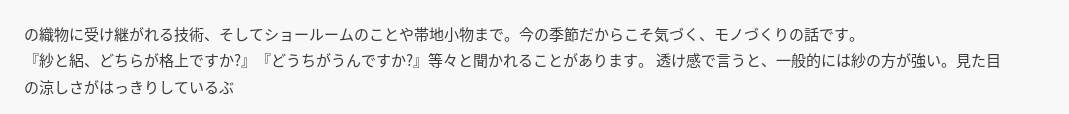の織物に受け継がれる技術、そしてショールームのことや帯地小物まで。今の季節だからこそ気づく、モノづくりの話です。
『紗と絽、どちらが格上ですか?』『どうちがうんですか?』等々と聞かれることがあります。 透け感で言うと、一般的には紗の方が強い。見た目の涼しさがはっきりしているぶ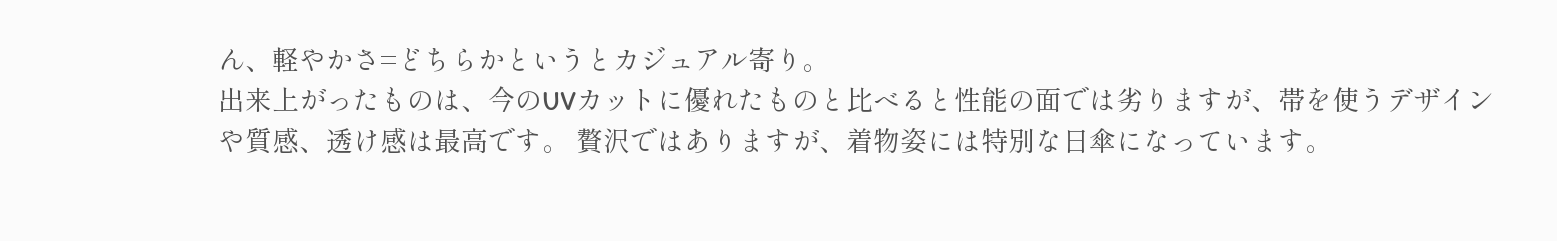ん、軽やかさ=どちらかというとカジュアル寄り。
出来上がったものは、今のUVカットに優れたものと比べると性能の面では劣りますが、帯を使うデザインや質感、透け感は最高です。 贅沢ではありますが、着物姿には特別な日傘になっています。